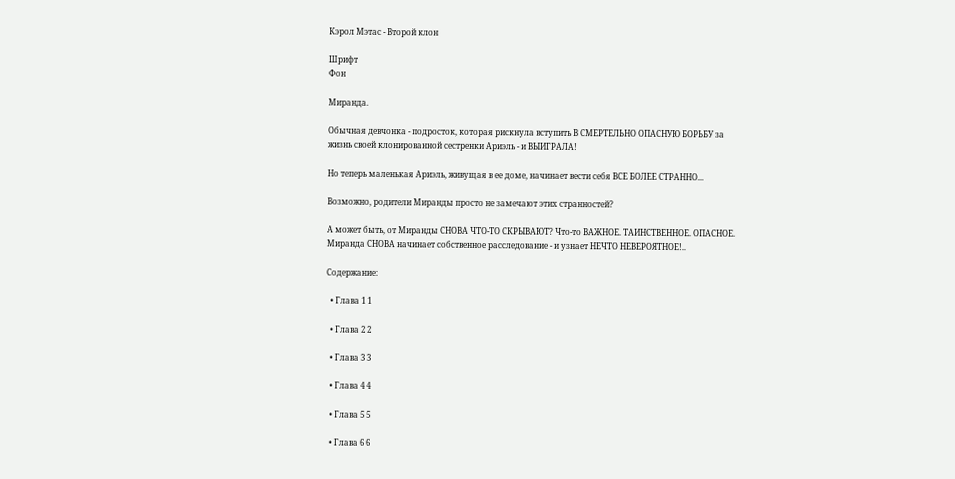Кэрол Мэтас - Второй клон

Шрифт
Фон

Миранда.

Обычная девчонка - подросток, которая рискнула вступить В СМЕРТЕЛЬНО ОПАСНУЮ БОРЬБУ за жизнь своей клонированной сестренки Ариэль - и ВЫИГРАЛА!

Но теперь маленькая Ариэль, живущая в ее доме, начинает вести себя ВСЕ БОЛЕЕ СТРАННО...

Возможно, родители Миранды просто не замечают этих странностей?

А может быть, от Миранды СНОВА ЧТО-ТО СКРЫВАЮТ? Что-то ВАЖНОЕ. ТАИНСТВЕННОЕ. ОПАСНОЕ. Миранда СНОВА начинает собственное расследование - и узнает НЕЧТО НЕВЕРОЯТНОЕ!..

Содержание:

  • Глава 1 1

  • Глава 2 2

  • Глава 3 3

  • Глава 4 4

  • Глава 5 5

  • Глава 6 6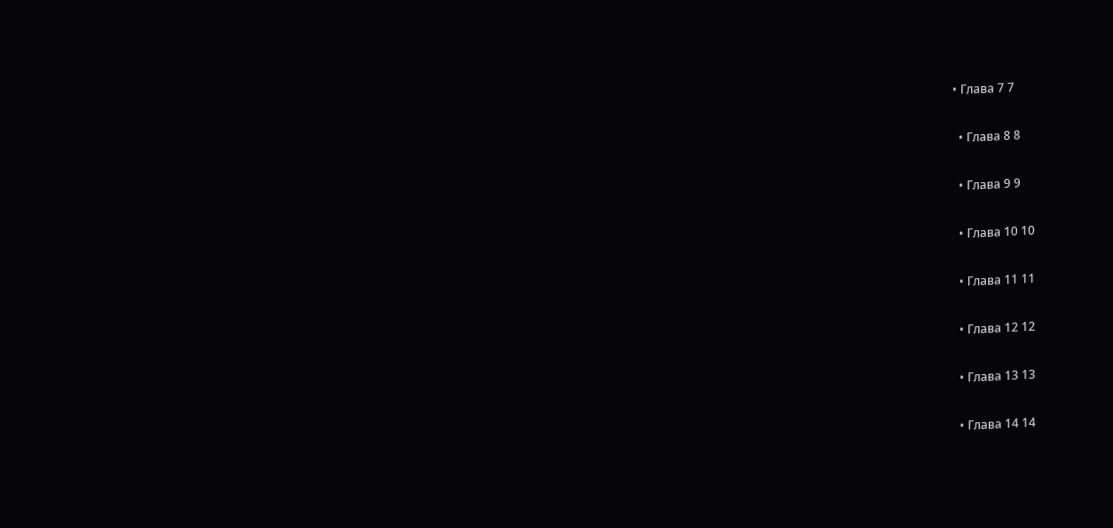• Глава 7 7

  • Глава 8 8

  • Глава 9 9

  • Глава 10 10

  • Глава 11 11

  • Глава 12 12

  • Глава 13 13

  • Глава 14 14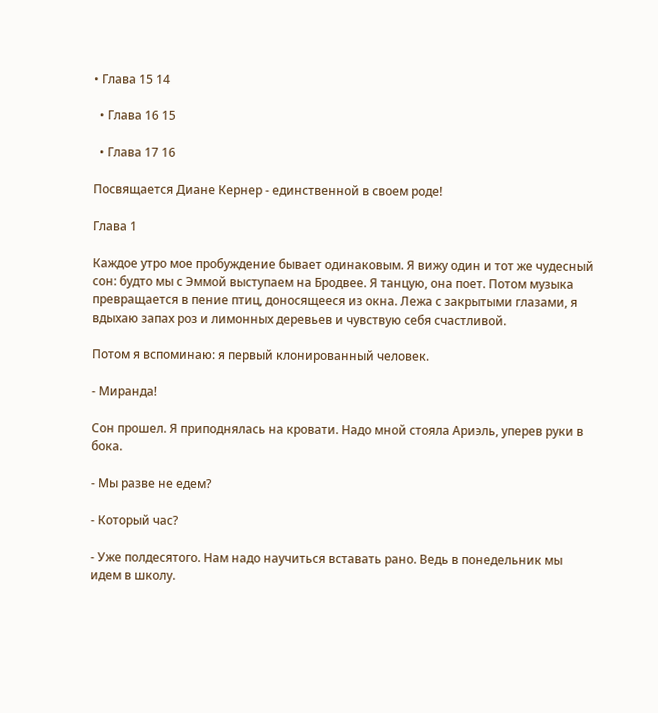• Глава 15 14

  • Глава 16 15

  • Глава 17 16

Посвящается Диане Кернер - единственной в своем роде!

Глава 1

Каждое утро мое пробуждение бывает одинаковым. Я вижу один и тот же чудесный сон: будто мы с Эммой выступаем на Бродвее. Я танцую, она поет. Потом музыка превращается в пение птиц, доносящееся из окна. Лежа с закрытыми глазами, я вдыхаю запах роз и лимонных деревьев и чувствую себя счастливой.

Потом я вспоминаю: я первый клонированный человек.

- Миранда!

Сон прошел. Я приподнялась на кровати. Надо мной стояла Ариэль, уперев руки в бока.

- Мы разве не едем?

- Который час?

- Уже полдесятого. Нам надо научиться вставать рано. Ведь в понедельник мы идем в школу.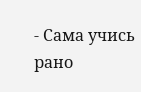- Сама учись рано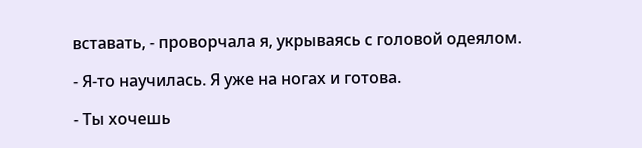вставать, - проворчала я, укрываясь с головой одеялом.

- Я-то научилась. Я уже на ногах и готова.

- Ты хочешь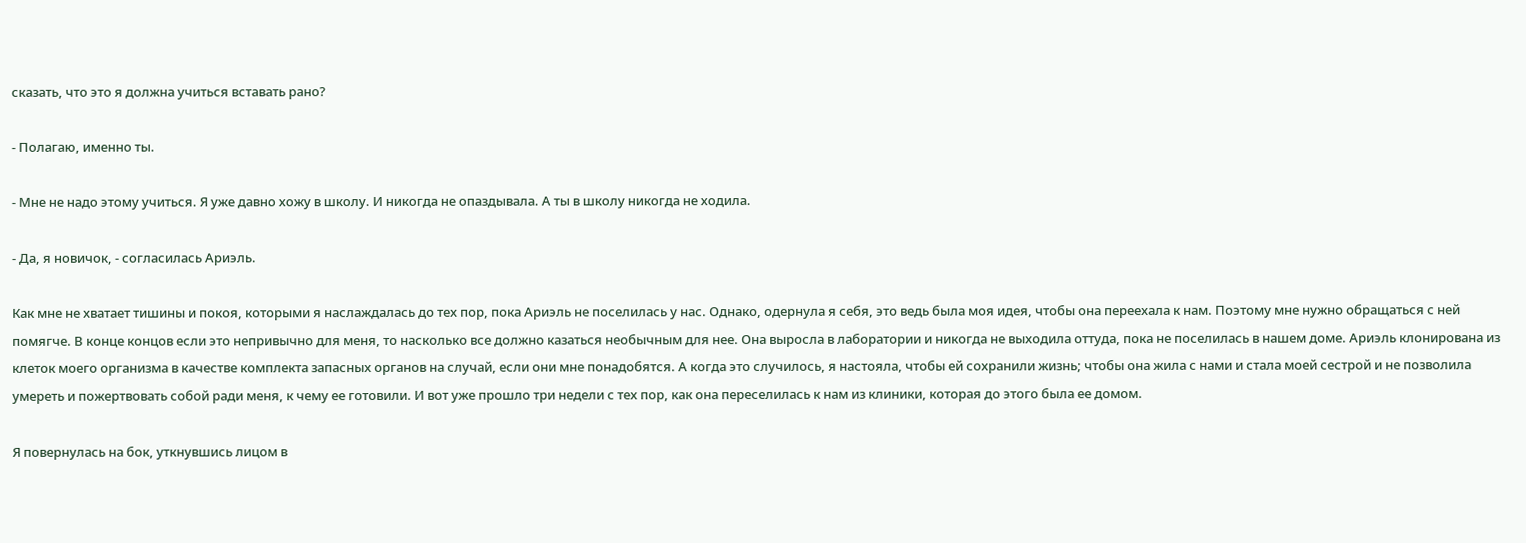сказать, что это я должна учиться вставать рано?

- Полагаю, именно ты.

- Мне не надо этому учиться. Я уже давно хожу в школу. И никогда не опаздывала. А ты в школу никогда не ходила.

- Да, я новичок, - согласилась Ариэль.

Как мне не хватает тишины и покоя, которыми я наслаждалась до тех пор, пока Ариэль не поселилась у нас. Однако, одернула я себя, это ведь была моя идея, чтобы она переехала к нам. Поэтому мне нужно обращаться с ней помягче. В конце концов если это непривычно для меня, то насколько все должно казаться необычным для нее. Она выросла в лаборатории и никогда не выходила оттуда, пока не поселилась в нашем доме. Ариэль клонирована из клеток моего организма в качестве комплекта запасных органов на случай, если они мне понадобятся. А когда это случилось, я настояла, чтобы ей сохранили жизнь; чтобы она жила с нами и стала моей сестрой и не позволила умереть и пожертвовать собой ради меня, к чему ее готовили. И вот уже прошло три недели с тех пор, как она переселилась к нам из клиники, которая до этого была ее домом.

Я повернулась на бок, уткнувшись лицом в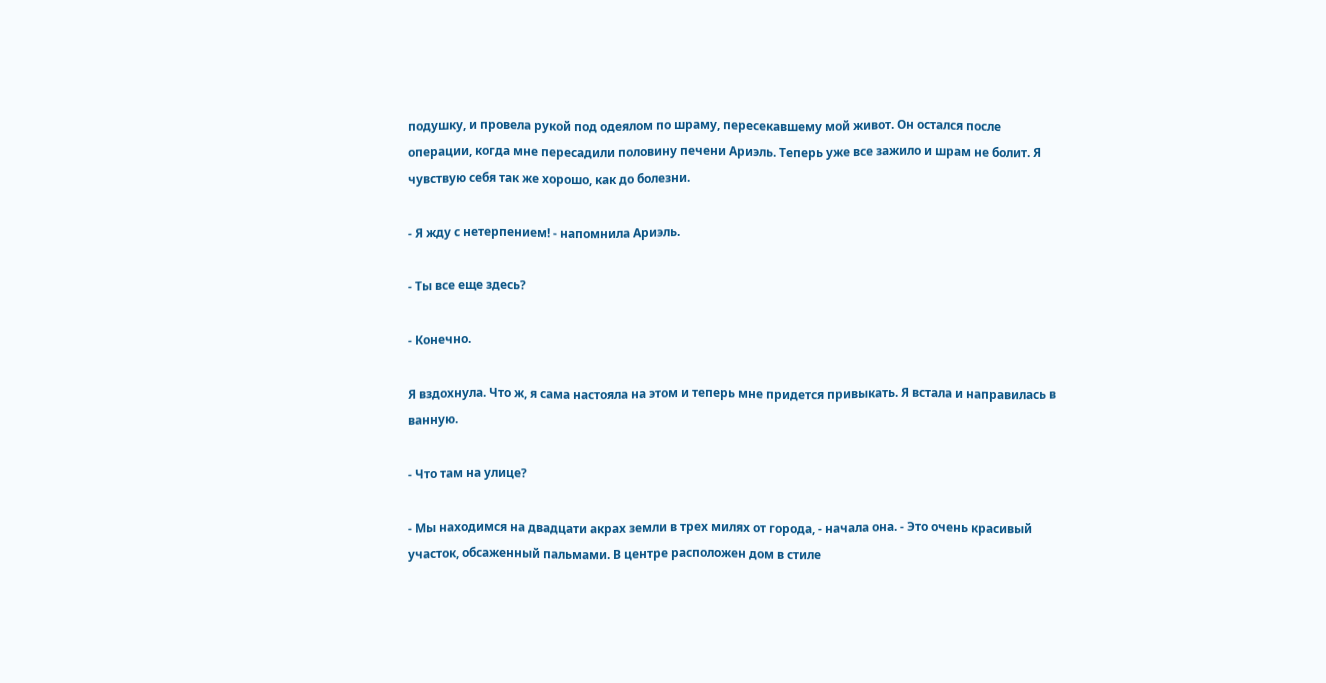подушку, и провела рукой под одеялом по шраму, пересекавшему мой живот. Он остался после операции, когда мне пересадили половину печени Ариэль. Теперь уже все зажило и шрам не болит. Я чувствую себя так же хорошо, как до болезни.

- Я жду с нетерпением! - напомнила Ариэль.

- Ты все еще здесь?

- Конечно.

Я вздохнула. Что ж, я сама настояла на этом и теперь мне придется привыкать. Я встала и направилась в ванную.

- Что там на улице?

- Мы находимся на двадцати акрах земли в трех милях от города, - начала она. - Это очень красивый участок, обсаженный пальмами. В центре расположен дом в стиле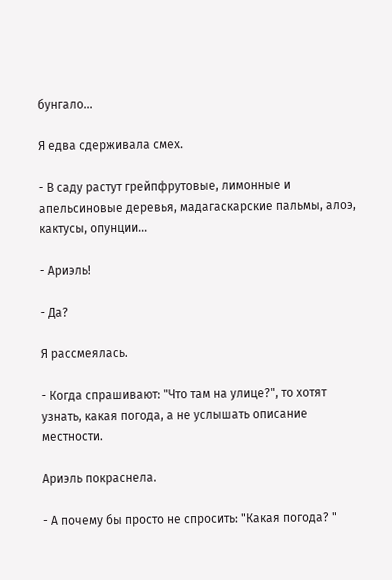бунгало...

Я едва сдерживала смех.

- В саду растут грейпфрутовые, лимонные и апельсиновые деревья, мадагаскарские пальмы, алоэ, кактусы, опунции...

- Ариэль!

- Да?

Я рассмеялась.

- Когда спрашивают: "Что там на улице?", то хотят узнать, какая погода, а не услышать описание местности.

Ариэль покраснела.

- А почему бы просто не спросить: "Какая погода? "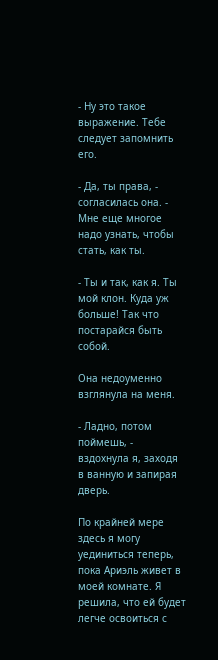- Ну это такое выражение. Тебе следует запомнить его.

- Да, ты права, - согласилась она. - Мне еще многое надо узнать, чтобы стать, как ты.

- Ты и так, как я. Ты мой клон. Куда уж больше! Так что постарайся быть собой.

Она недоуменно взглянула на меня.

- Ладно, потом поймешь, - вздохнула я, заходя в ванную и запирая дверь.

По крайней мере здесь я могу уединиться теперь, пока Ариэль живет в моей комнате. Я решила, что ей будет легче освоиться с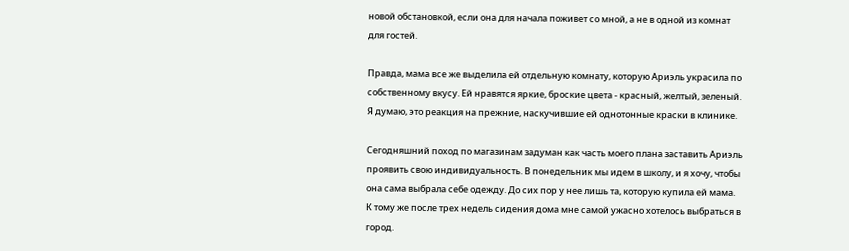новой обстановкой, если она для начала поживет со мной, а не в одной из комнат для гостей.

Правда, мама все же выделила ей отдельную комнату, которую Ариэль украсила по собственному вкусу. Ей нравятся яркие, броские цвета - красный, желтый, зеленый. Я думаю, это реакция на прежние, наскучившие ей однотонные краски в клинике.

Сегодняшний поход по магазинам задуман как часть моего плана заставить Ариэль проявить свою индивидуальность. В понедельник мы идем в школу, и я хочу, чтобы она сама выбрала себе одежду. До сих пор у нее лишь та, которую купила ей мама. К тому же после трех недель сидения дома мне самой ужасно хотелось выбраться в город.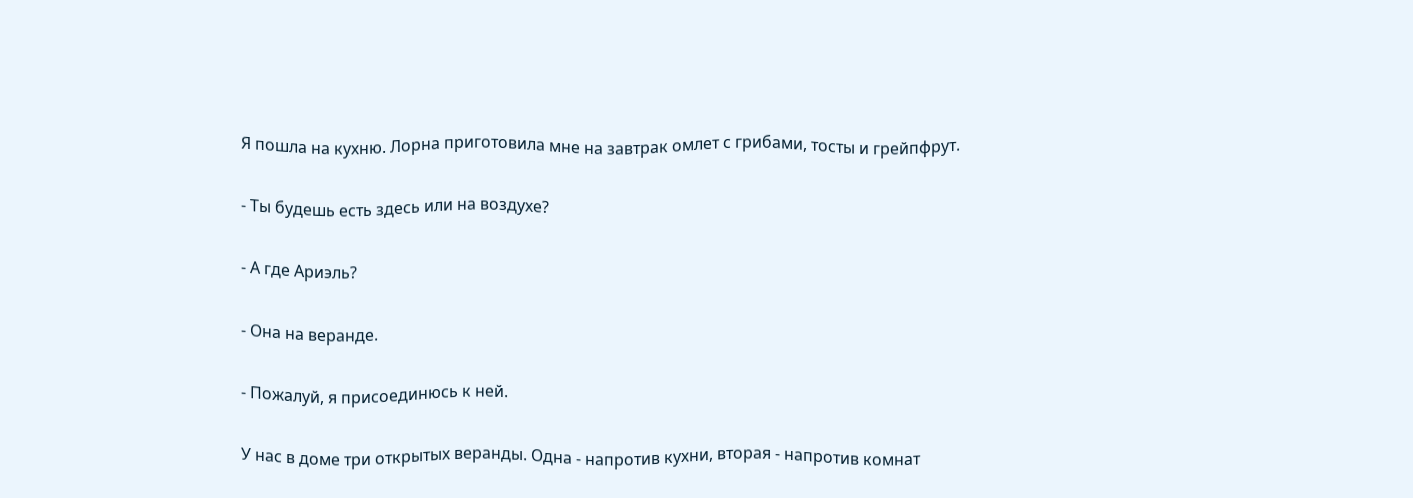Я пошла на кухню. Лорна приготовила мне на завтрак омлет с грибами, тосты и грейпфрут.

- Ты будешь есть здесь или на воздухе?

- А где Ариэль?

- Она на веранде.

- Пожалуй, я присоединюсь к ней.

У нас в доме три открытых веранды. Одна - напротив кухни, вторая - напротив комнат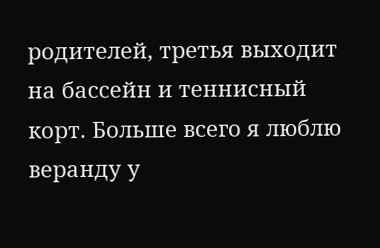родителей, третья выходит на бассейн и теннисный корт. Больше всего я люблю веранду у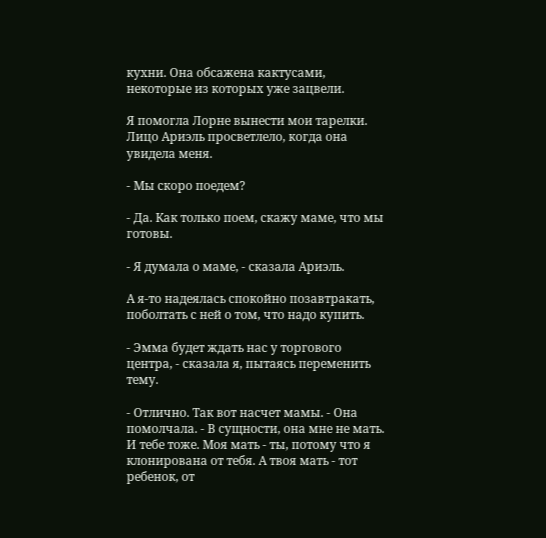кухни. Она обсажена кактусами, некоторые из которых уже зацвели.

Я помогла Лорне вынести мои тарелки. Лицо Ариэль просветлело, когда она увидела меня.

- Мы скоро поедем?

- Да. Как только поем, скажу маме, что мы готовы.

- Я думала о маме, - сказала Ариэль.

А я-то надеялась спокойно позавтракать, поболтать с ней о том, что надо купить.

- Эмма будет ждать нас у торгового центра, - сказала я, пытаясь переменить тему.

- Отлично. Так вот насчет мамы. - Она помолчала. - В сущности, она мне не мать. И тебе тоже. Моя мать - ты, потому что я клонирована от тебя. А твоя мать - тот ребенок, от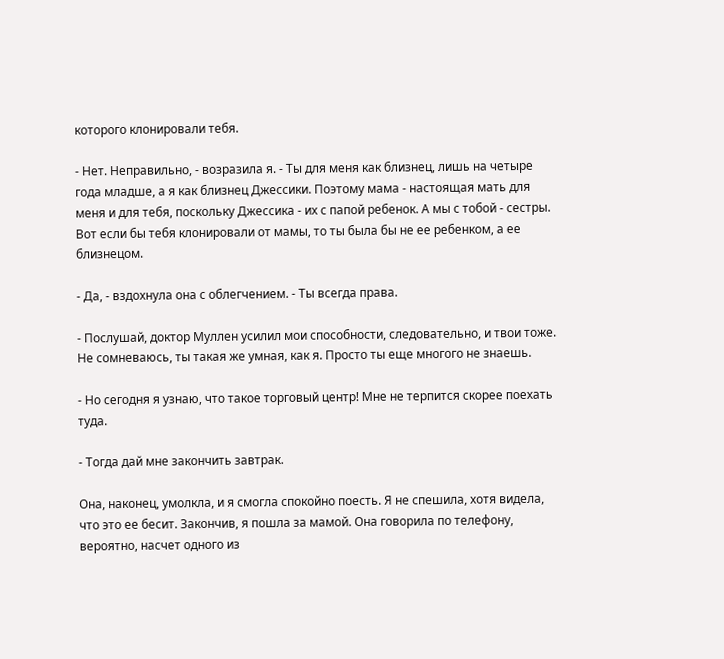которого клонировали тебя.

- Нет. Неправильно, - возразила я. - Ты для меня как близнец, лишь на четыре года младше, а я как близнец Джессики. Поэтому мама - настоящая мать для меня и для тебя, поскольку Джессика - их с папой ребенок. А мы с тобой - сестры. Вот если бы тебя клонировали от мамы, то ты была бы не ее ребенком, а ее близнецом.

- Да, - вздохнула она с облегчением. - Ты всегда права.

- Послушай, доктор Муллен усилил мои способности, следовательно, и твои тоже. Не сомневаюсь, ты такая же умная, как я. Просто ты еще многого не знаешь.

- Но сегодня я узнаю, что такое торговый центр! Мне не терпится скорее поехать туда.

- Тогда дай мне закончить завтрак.

Она, наконец, умолкла, и я смогла спокойно поесть. Я не спешила, хотя видела, что это ее бесит. Закончив, я пошла за мамой. Она говорила по телефону, вероятно, насчет одного из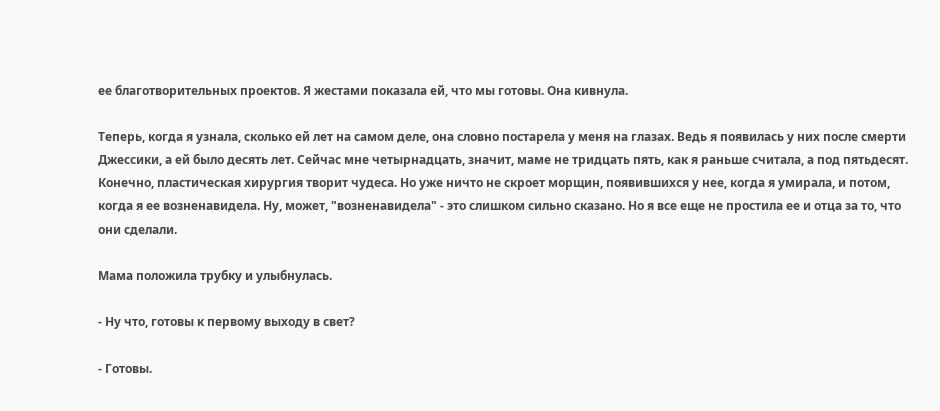ее благотворительных проектов. Я жестами показала ей, что мы готовы. Она кивнула.

Теперь, когда я узнала, сколько ей лет на самом деле, она словно постарела у меня на глазах. Ведь я появилась у них после смерти Джессики, а ей было десять лет. Сейчас мне четырнадцать, значит, маме не тридцать пять, как я раньше считала, а под пятьдесят. Конечно, пластическая хирургия творит чудеса. Но уже ничто не скроет морщин, появившихся у нее, когда я умирала, и потом, когда я ее возненавидела. Ну, может, "возненавидела" - это слишком сильно сказано. Но я все еще не простила ее и отца за то, что они сделали.

Мама положила трубку и улыбнулась.

- Ну что, готовы к первому выходу в свет?

- Готовы.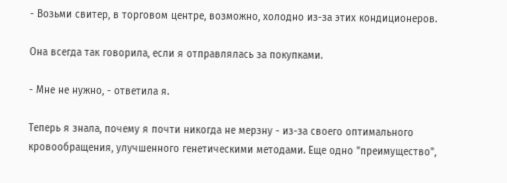- Возьми свитер, в торговом центре, возможно, холодно из-за этих кондиционеров.

Она всегда так говорила, если я отправлялась за покупками.

- Мне не нужно, - ответила я.

Теперь я знала, почему я почти никогда не мерзну - из-за своего оптимального кровообращения, улучшенного генетическими методами. Еще одно "преимущество",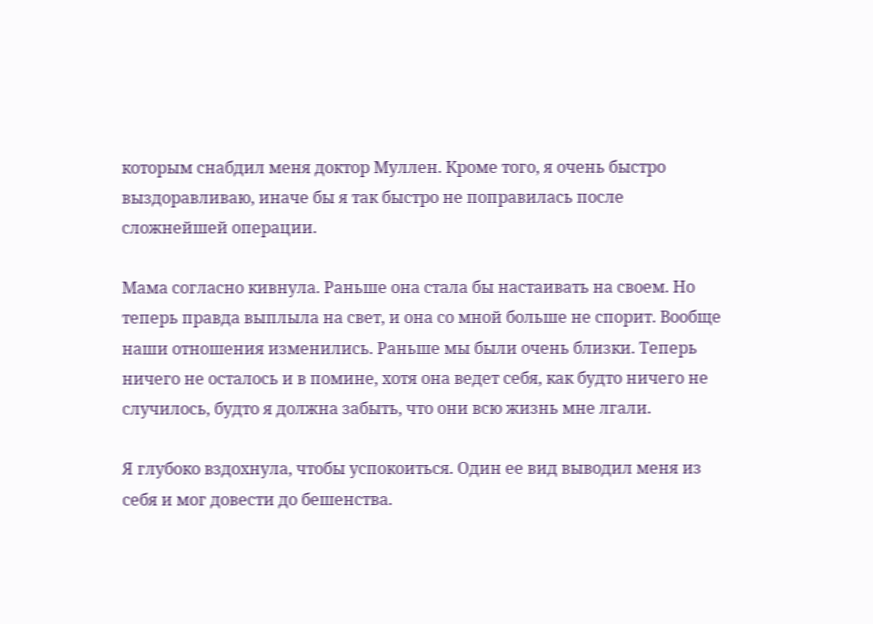которым снабдил меня доктор Муллен. Кроме того, я очень быстро выздоравливаю, иначе бы я так быстро не поправилась после сложнейшей операции.

Мама согласно кивнула. Раньше она стала бы настаивать на своем. Но теперь правда выплыла на свет, и она со мной больше не спорит. Вообще наши отношения изменились. Раньше мы были очень близки. Теперь ничего не осталось и в помине, хотя она ведет себя, как будто ничего не случилось, будто я должна забыть, что они всю жизнь мне лгали.

Я глубоко вздохнула, чтобы успокоиться. Один ее вид выводил меня из себя и мог довести до бешенства.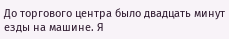До торгового центра было двадцать минут езды на машине. Я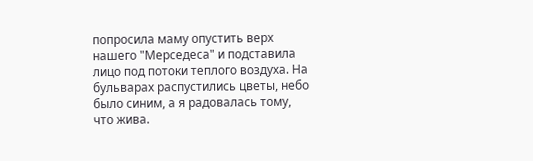попросила маму опустить верх нашего "Мерседеса" и подставила лицо под потоки теплого воздуха. На бульварах распустились цветы, небо было синим, а я радовалась тому, что жива.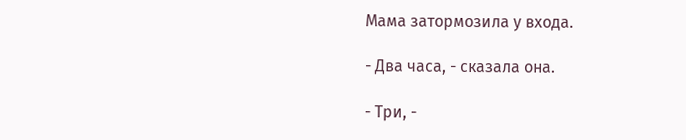Мама затормозила у входа.

- Два часа, - сказала она.

- Три, -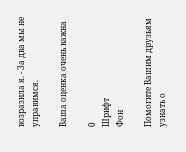возразила я. - За два мы не управимся.

Ваша оценка очень важна

0
Шрифт
Фон

Помогите Вашим друзьям узнать о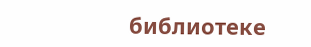библиотеке